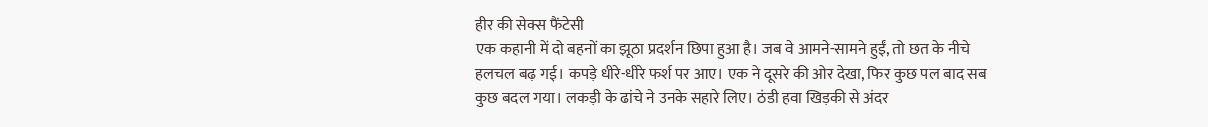हीर की सेक्स फैंटेसी
एक कहानी में दो बहनों का झूठा प्रदर्शन छिपा हुआ है। जब वे आमने-सामने हुईं, तो छत के नीचे हलचल बढ़ गई। कपड़े धीरे-धीरे फर्श पर आए। एक ने दूसरे की ओर देखा, फिर कुछ पल बाद सब कुछ बदल गया। लकड़ी के ढांचे ने उनके सहारे लिए। ठंडी हवा खिड़की से अंदर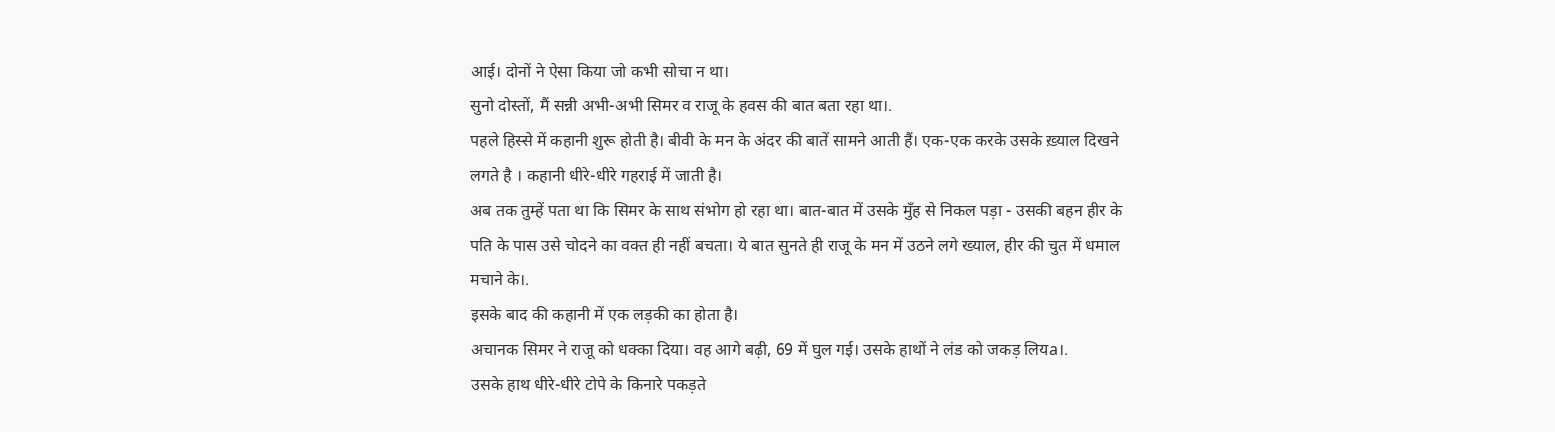आई। दोनों ने ऐसा किया जो कभी सोचा न था।
सुनो दोस्तों, मैं सन्नी अभी-अभी सिमर व राजू के हवस की बात बता रहा था।.
पहले हिस्से में कहानी शुरू होती है। बीवी के मन के अंदर की बातें सामने आती हैं। एक-एक करके उसके ख़्याल दिखने लगते है । कहानी धीरे-धीरे गहराई में जाती है।
अब तक तुम्हें पता था कि सिमर के साथ संभोग हो रहा था। बात-बात में उसके मुँह से निकल पड़ा - उसकी बहन हीर के पति के पास उसे चोदने का वक्त ही नहीं बचता। ये बात सुनते ही राजू के मन में उठने लगे ख्याल, हीर की चुत में धमाल मचाने के।.
इसके बाद की कहानी में एक लड़की का होता है।
अचानक सिमर ने राजू को धक्का दिया। वह आगे बढ़ी, 69 में घुल गई। उसके हाथों ने लंड को जकड़ लियa।.
उसके हाथ धीरे-धीरे टोपे के किनारे पकड़ते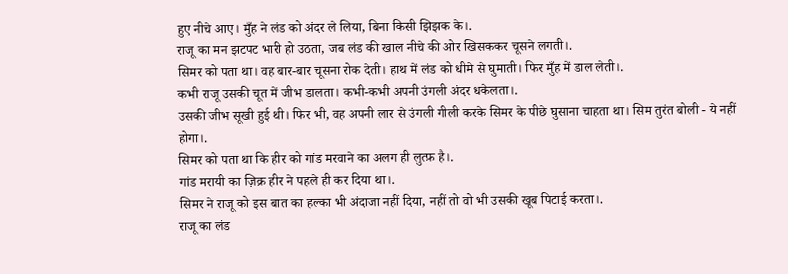हुए नीचे आए। मुँह ने लंड को अंदर ले लिया, बिना किसी झिझक के।.
राजू का मन झटपट भारी हो उठता, जब लंड की खाल नीचे की ओर खिसककर चूसने लगती।.
सिमर को पता था। वह बार-बार चूसना रोक देती। हाथ में लंड को धीमे से घुमाती। फिर मुँह में डाल लेती।.
कभी राजू उसकी चूत में जीभ डालता। कभी-कभी अपनी उंगली अंदर धकेलता।.
उसकी जीभ सूखी हुई थी। फिर भी, वह अपनी लार से उंगली गीली करके सिमर के पीछे घुसाना चाहता था। सिम तुरंत बोली - ये नहीं होगा।.
सिमर को पता था कि हीर को गांड मरवाने का अलग ही लुत्फ़ है।.
गांड मरायी का ज़िक्र हीर ने पहले ही कर दिया था।.
सिमर ने राजू को इस बात का हल्का भी अंदाजा नहीं दिया, नहीं तो वो भी उसकी खूब पिटाई करता।.
राजू का लंड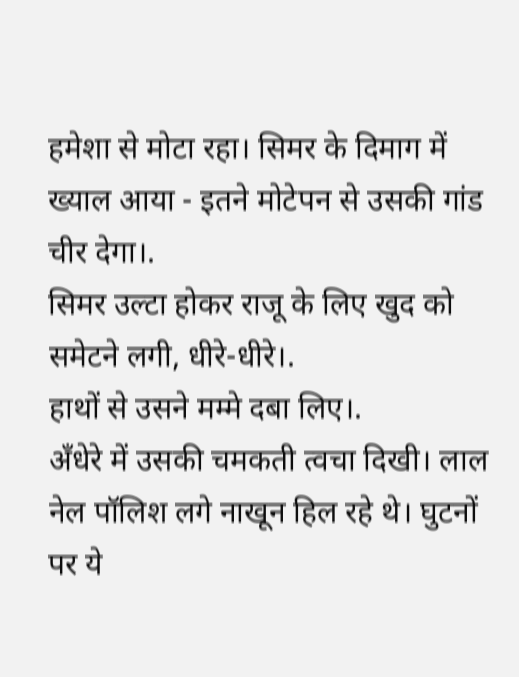हमेशा से मोटा रहा। सिमर के दिमाग में ख्याल आया - इतने मोटेपन से उसकी गांड चीर देगा।.
सिमर उल्टा होकर राजू के लिए खुद को समेटने लगी, धीरे-धीरे।.
हाथों से उसने मम्मे दबा लिए।.
अँधेरे में उसकी चमकती त्वचा दिखी। लाल नेल पॉलिश लगे नाखून हिल रहे थे। घुटनों पर ये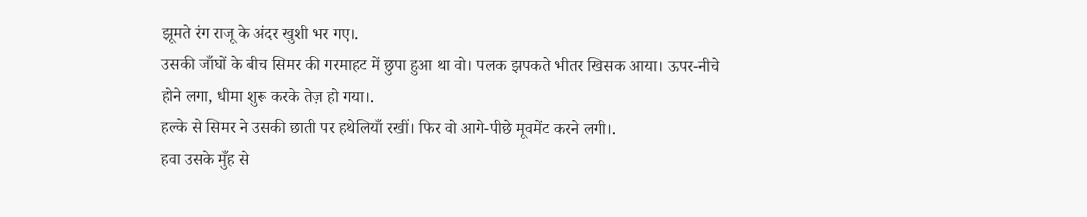झूमते रंग राजू के अंदर खुशी भर गए।.
उसकी जाँघों के बीच सिमर की गरमाहट में छुपा हुआ था वो। पलक झपकते भीतर खिसक आया। ऊपर-नीचे होने लगा, धीमा शुरू करके तेज़ हो गया।.
हल्के से सिमर ने उसकी छाती पर हथेलियाँ रखीं। फिर वो आगे-पीछे मूवमेंट करने लगी।.
हवा उसके मुँह से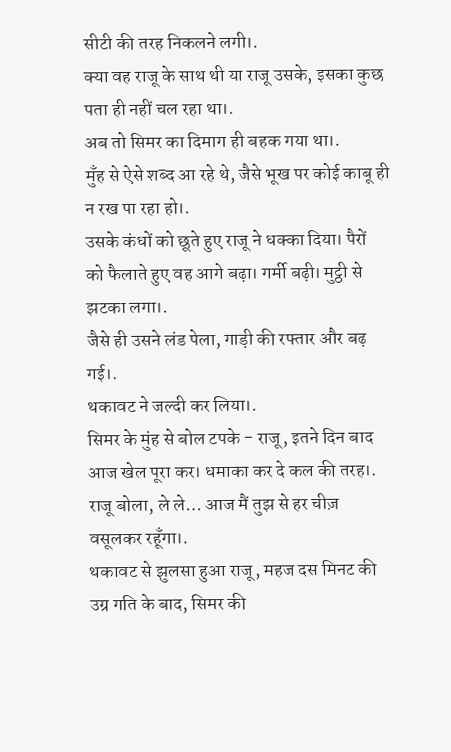सीटी की तरह निकलने लगी।.
क्या वह राजू के साथ थी या राजू उसके, इसका कुछ पता ही नहीं चल रहा था।.
अब तो सिमर का दिमाग ही बहक गया था।.
मुँह से ऐसे शब्द आ रहे थे, जैसे भूख पर कोई काबू ही न रख पा रहा हो।.
उसके कंधों को छूते हुए राजू ने धक्का दिया। पैरों को फैलाते हुए वह आगे बढ़ा। गर्मी बढ़ी। मुट्ठी से झटका लगा।.
जैसे ही उसने लंड पेला, गाड़ी की रफ्तार और बढ़ गई।.
थकावट ने जल्दी कर लिया।.
सिमर के मुंह से बोल टपके - राजू, इतने दिन बाद आज खेल पूरा कर। धमाका कर दे कल की तरह।.
राजू बोला, ले ले… आज मैं तुझ से हर चीज़ वसूलकर रहूँगा।.
थकावट से झुलसा हुआ राजू, महज दस मिनट की उग्र गति के बाद, सिमर की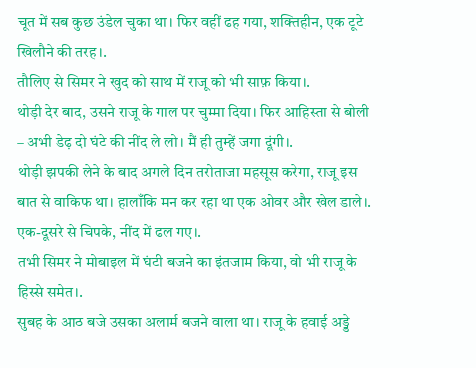चूत में सब कुछ उंडेल चुका था। फिर वहीं ढह गया, शक्तिहीन, एक टूटे खिलौने की तरह।.
तौलिए से सिमर ने खुद को साथ में राजू को भी साफ़ किया।.
थोड़ी देर बाद, उसने राजू के गाल पर चुम्मा दिया। फिर आहिस्ता से बोली – अभी डेढ़ दो घंटे की नींद ले लो। मैं ही तुम्हें जगा दूंगी।.
थोड़ी झपकी लेने के बाद अगले दिन तरोताजा महसूस करेगा, राजू इस बात से वाकिफ था। हालाँकि मन कर रहा था एक ओवर और खेल डाले।.
एक-दूसरे से चिपके, नींद में ढल गए।.
तभी सिमर ने मोबाइल में घंटी बजने का इंतजाम किया, वो भी राजू के हिस्से समेत।.
सुबह के आठ बजे उसका अलार्म बजने वाला था। राजू के हवाई अड्डे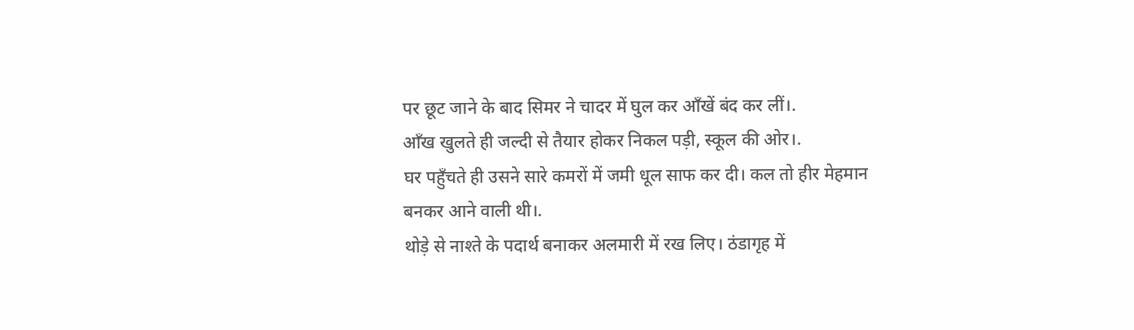पर छूट जाने के बाद सिमर ने चादर में घुल कर आँखें बंद कर लीं।.
आँख खुलते ही जल्दी से तैयार होकर निकल पड़ी, स्कूल की ओर।.
घर पहुँचते ही उसने सारे कमरों में जमी धूल साफ कर दी। कल तो हीर मेहमान बनकर आने वाली थी।.
थोड़े से नाश्ते के पदार्थ बनाकर अलमारी में रख लिए। ठंडागृह में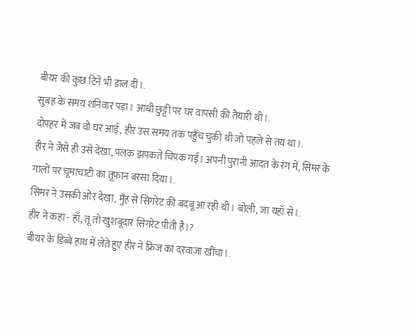बीयर की कुछ टिनें भी डाल दीं।.
सुबह के समय शनिवार पड़ा। आधी छुट्टी पर घर वापसी की तैयारी थी।.
दोपहर में जब वो घर आई, हीर उस समय तक पहुँच चुकी थी जो पहले से तय था।.
हीर ने जैसे ही उसे देखा, पलक झपकते चिपक गई। अपनी पुरानी आदत के रंग में, सिमर के गालों पर चूमाचाटी का तूफ़ान बरसा दिया।.
सिमर ने उसकी ओर देखा, मुँह से सिगरेट की बदबू आ रही थी। बोली, जा यहाँ से।.
हीर ने कहा - हाँ, तू तो खुशबूदार सिगरेट पीती है।?
बीयर के डिब्बे हाथ में लेते हुए हीर ने फ्रिज का दरवाज़ा खींचा।.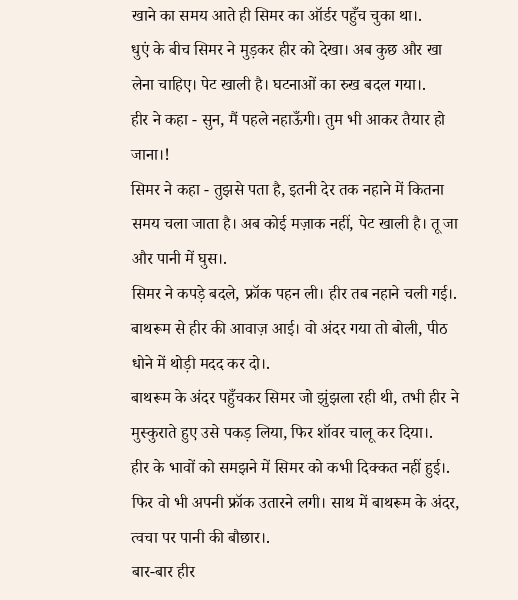खाने का समय आते ही सिमर का ऑर्डर पहुँच चुका था।.
धुएं के बीच सिमर ने मुड़कर हीर को देखा। अब कुछ और खा लेना चाहिए। पेट खाली है। घटनाओं का रुख बदल गया।.
हीर ने कहा - सुन, मैं पहले नहाऊँगी। तुम भी आकर तैयार हो जाना।!
सिमर ने कहा - तुझसे पता है, इतनी देर तक नहाने में कितना समय चला जाता है। अब कोई मज़ाक नहीं, पेट खाली है। तू जा और पानी में घुस।.
सिमर ने कपड़े बदले, फ्रॉक पहन ली। हीर तब नहाने चली गई।.
बाथरूम से हीर की आवाज़ आई। वो अंदर गया तो बोली, पीठ धोने में थोड़ी मदद कर दो।.
बाथरूम के अंदर पहुँचकर सिमर जो झुंझला रही थी, तभी हीर ने मुस्कुराते हुए उसे पकड़ लिया, फिर शॉवर चालू कर दिया।.
हीर के भावों को समझने में सिमर को कभी दिक्कत नहीं हुई।.
फिर वो भी अपनी फ्रॉक उतारने लगी। साथ में बाथरूम के अंदर, त्वचा पर पानी की बौछार।.
बार-बार हीर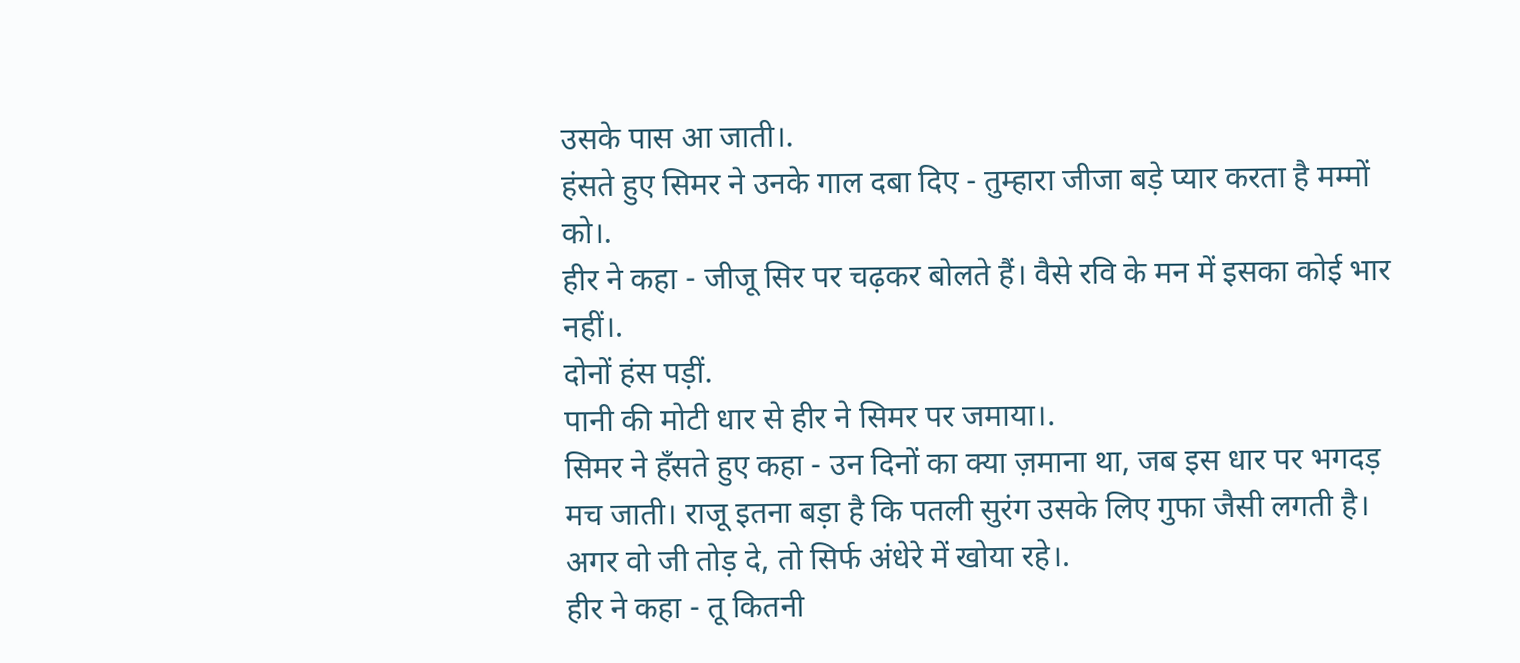उसके पास आ जाती।.
हंसते हुए सिमर ने उनके गाल दबा दिए - तुम्हारा जीजा बड़े प्यार करता है मम्मों को।.
हीर ने कहा - जीजू सिर पर चढ़कर बोलते हैं। वैसे रवि के मन में इसका कोई भार नहीं।.
दोनों हंस पड़ीं.
पानी की मोटी धार से हीर ने सिमर पर जमाया।.
सिमर ने हँसते हुए कहा - उन दिनों का क्या ज़माना था, जब इस धार पर भगदड़ मच जाती। राजू इतना बड़ा है कि पतली सुरंग उसके लिए गुफा जैसी लगती है। अगर वो जी तोड़ दे, तो सिर्फ अंधेरे में खोया रहे।.
हीर ने कहा - तू कितनी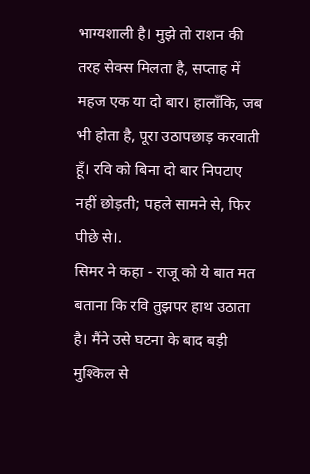भाग्यशाली है। मुझे तो राशन की तरह सेक्स मिलता है, सप्ताह में महज एक या दो बार। हालाँकि, जब भी होता है, पूरा उठापछाड़ करवाती हूँ। रवि को बिना दो बार निपटाए नहीं छोड़ती; पहले सामने से, फिर पीछे से।.
सिमर ने कहा - राजू को ये बात मत बताना कि रवि तुझपर हाथ उठाता है। मैंने उसे घटना के बाद बड़ी मुश्किल से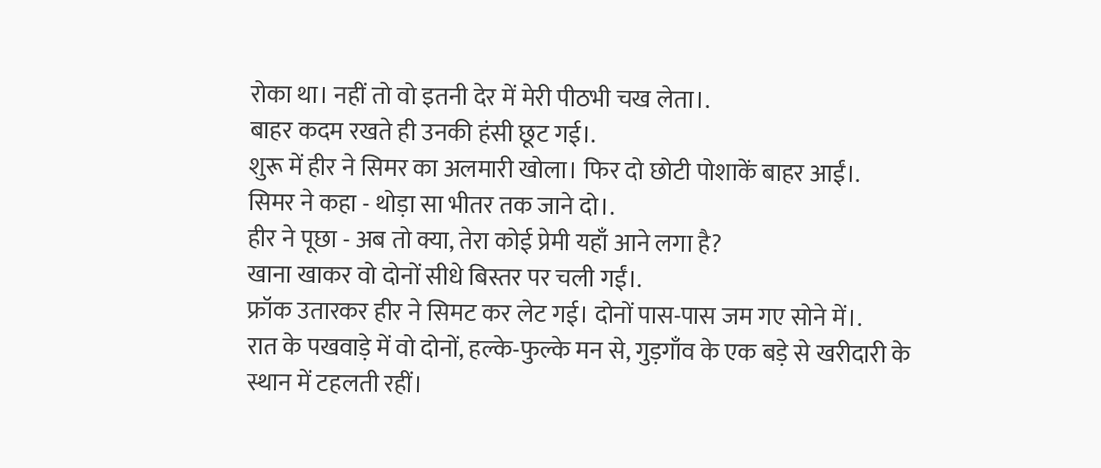रोका था। नहीं तो वो इतनी देर में मेरी पीठभी चख लेता।.
बाहर कदम रखते ही उनकी हंसी छूट गई।.
शुरू में हीर ने सिमर का अलमारी खोला। फिर दो छोटी पोशाकें बाहर आईं।.
सिमर ने कहा - थोड़ा सा भीतर तक जाने दो।.
हीर ने पूछा - अब तो क्या, तेरा कोई प्रेमी यहाँ आने लगा है?
खाना खाकर वो दोनों सीधे बिस्तर पर चली गईं।.
फ्रॉक उतारकर हीर ने सिमट कर लेट गई। दोनों पास-पास जम गए सोने में।.
रात के पखवाड़े में वो दोनों, हल्के-फुल्के मन से, गुड़गाँव के एक बड़े से खरीदारी के स्थान में टहलती रहीं।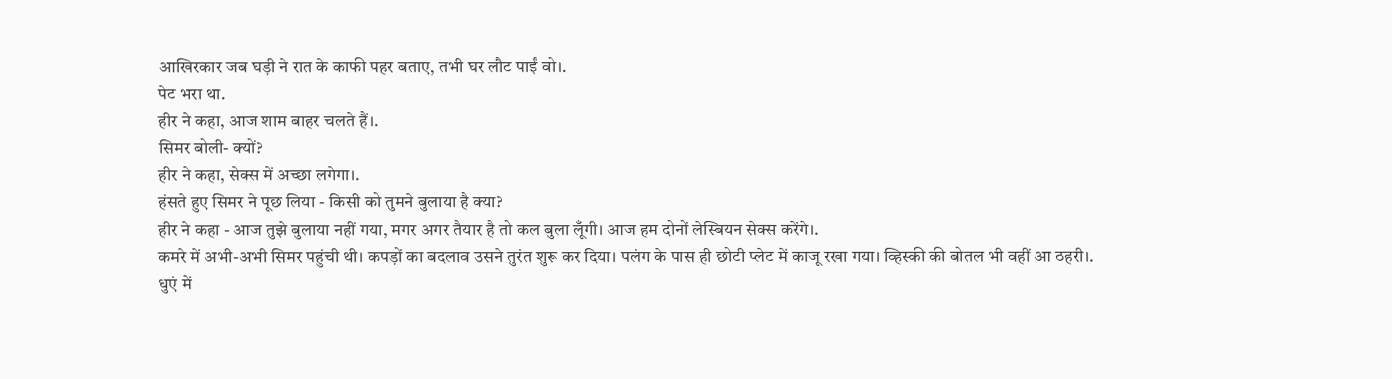आखिरकार जब घड़ी ने रात के काफी पहर बताए, तभी घर लौट पाईं वो।.
पेट भरा था.
हीर ने कहा, आज शाम बाहर चलते हैं।.
सिमर बोली- क्यों?
हीर ने कहा, सेक्स में अच्छा लगेगा।.
हंसते हुए सिमर ने पूछ लिया - किसी को तुमने बुलाया है क्या?
हीर ने कहा - आज तुझे बुलाया नहीं गया, मगर अगर तैयार है तो कल बुला लूँगी। आज हम दोनों लेस्बियन सेक्स करेंगे।.
कमरे में अभी-अभी सिमर पहुंची थी। कपड़ों का बदलाव उसने तुरंत शुरू कर दिया। पलंग के पास ही छोटी प्लेट में काजू रखा गया। व्हिस्की की बोतल भी वहीं आ ठहरी।.
धुएं में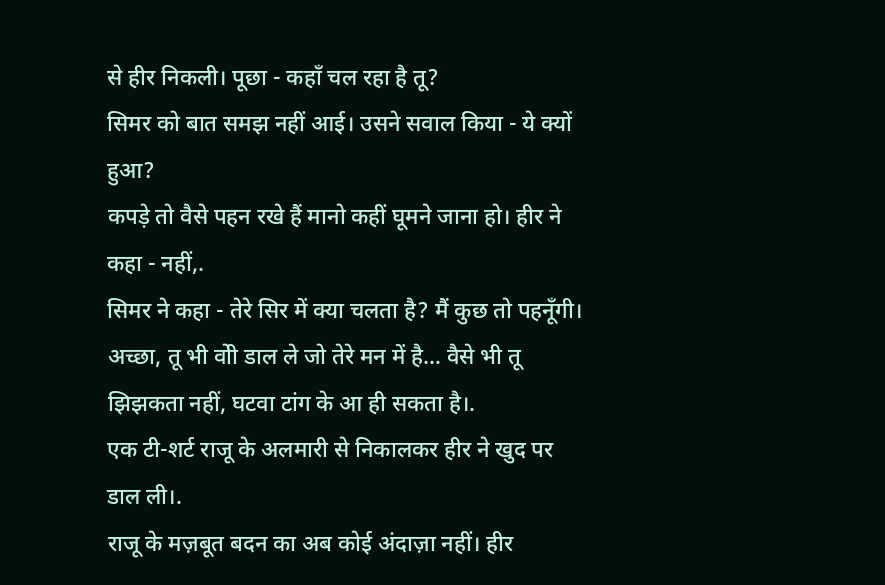से हीर निकली। पूछा - कहाँ चल रहा है तू?
सिमर को बात समझ नहीं आई। उसने सवाल किया - ये क्यों हुआ?
कपड़े तो वैसे पहन रखे हैं मानो कहीं घूमने जाना हो। हीर ने कहा - नहीं,.
सिमर ने कहा - तेरे सिर में क्या चलता है? मैं कुछ तो पहनूँगी। अच्छा, तू भी वोी डाल ले जो तेरे मन में है… वैसे भी तू झिझकता नहीं, घटवा टांग के आ ही सकता है।.
एक टी-शर्ट राजू के अलमारी से निकालकर हीर ने खुद पर डाल ली।.
राजू के मज़बूत बदन का अब कोई अंदाज़ा नहीं। हीर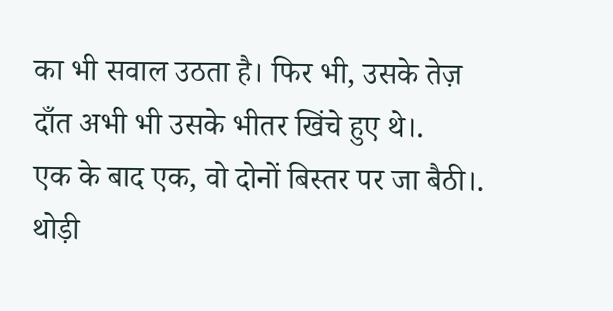का भी सवाल उठता है। फिर भी, उसके तेज़ दाँत अभी भी उसके भीतर खिंचे हुए थे।.
एक के बाद एक, वो दोनों बिस्तर पर जा बैठी।.
थोड़ी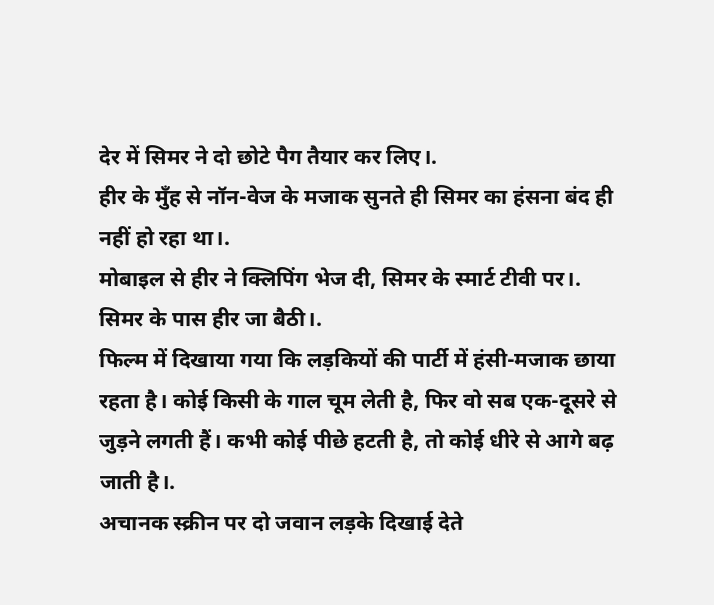देर में सिमर ने दो छोटे पैग तैयार कर लिए।.
हीर के मुँह से नॉन-वेज के मजाक सुनते ही सिमर का हंसना बंद ही नहीं हो रहा था।.
मोबाइल से हीर ने क्लिपिंग भेज दी, सिमर के स्मार्ट टीवी पर।.
सिमर के पास हीर जा बैठी।.
फिल्म में दिखाया गया कि लड़कियों की पार्टी में हंसी-मजाक छाया रहता है। कोई किसी के गाल चूम लेती है, फिर वो सब एक-दूसरे से जुड़ने लगती हैं। कभी कोई पीछे हटती है, तो कोई धीरे से आगे बढ़ जाती है।.
अचानक स्क्रीन पर दो जवान लड़के दिखाई देते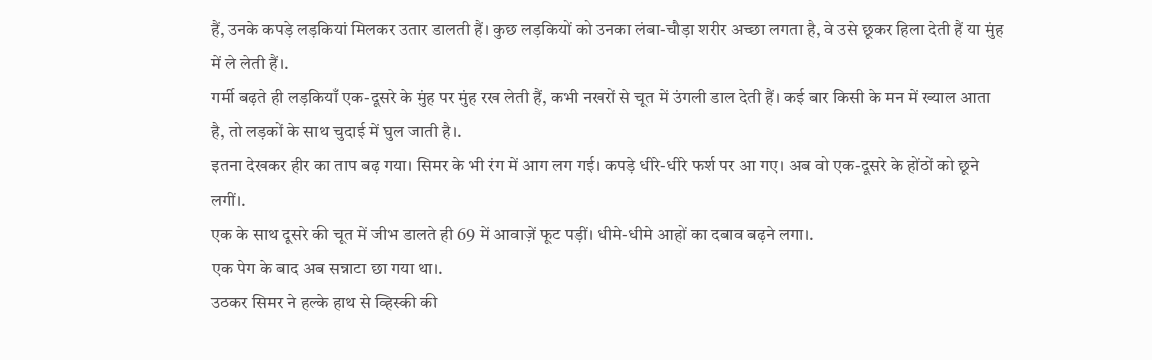हैं, उनके कपड़े लड़कियां मिलकर उतार डालती हैं। कुछ लड़कियों को उनका लंबा-चौड़ा शरीर अच्छा लगता है, वे उसे छूकर हिला देती हैं या मुंह में ले लेती हैं।.
गर्मी बढ़ते ही लड़कियाँ एक-दूसरे के मुंह पर मुंह रख लेती हैं, कभी नखरों से चूत में उंगली डाल देती हैं। कई बार किसी के मन में ख्याल आता है, तो लड़कों के साथ चुदाई में घुल जाती है।.
इतना देखकर हीर का ताप बढ़ गया। सिमर के भी रंग में आग लग गई। कपड़े धीरे-धीरे फर्श पर आ गए। अब वो एक-दूसरे के होंठों को छूने लगीं।.
एक के साथ दूसरे की चूत में जीभ डालते ही 69 में आवाज़ें फूट पड़ीं। धीमे-धीमे आहों का दबाव बढ़ने लगा।.
एक पेग के बाद अब सन्नाटा छा गया था।.
उठकर सिमर ने हल्के हाथ से व्हिस्की की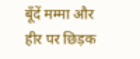बूँदें मम्मा और हीर पर छिड़क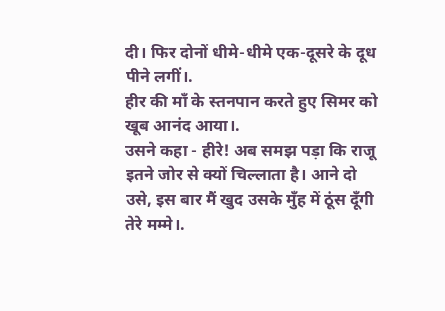दी। फिर दोनों धीमे-धीमे एक-दूसरे के दूध पीने लगीं।.
हीर की माँ के स्तनपान करते हुए सिमर को खूब आनंद आया।.
उसने कहा - हीरे! अब समझ पड़ा कि राजू इतने जोर से क्यों चिल्लाता है। आने दो उसे, इस बार मैं खुद उसके मुँह में ठूंस दूँगी तेरे मम्मे।.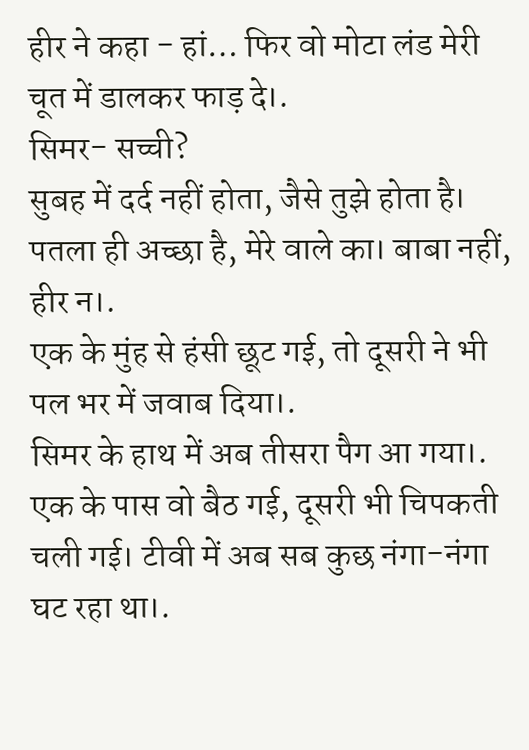हीर ने कहा - हां… फिर वो मोटा लंड मेरी चूत में डालकर फाड़ दे।.
सिमर- सच्ची?
सुबह में दर्द नहीं होता, जैसे तुझे होता है। पतला ही अच्छा है, मेरे वाले का। बाबा नहीं, हीर न।.
एक के मुंह से हंसी छूट गई, तो दूसरी ने भी पल भर में जवाब दिया।.
सिमर के हाथ में अब तीसरा पैग आ गया।.
एक के पास वो बैठ गई, दूसरी भी चिपकती चली गई। टीवी में अब सब कुछ नंगा-नंगा घट रहा था।.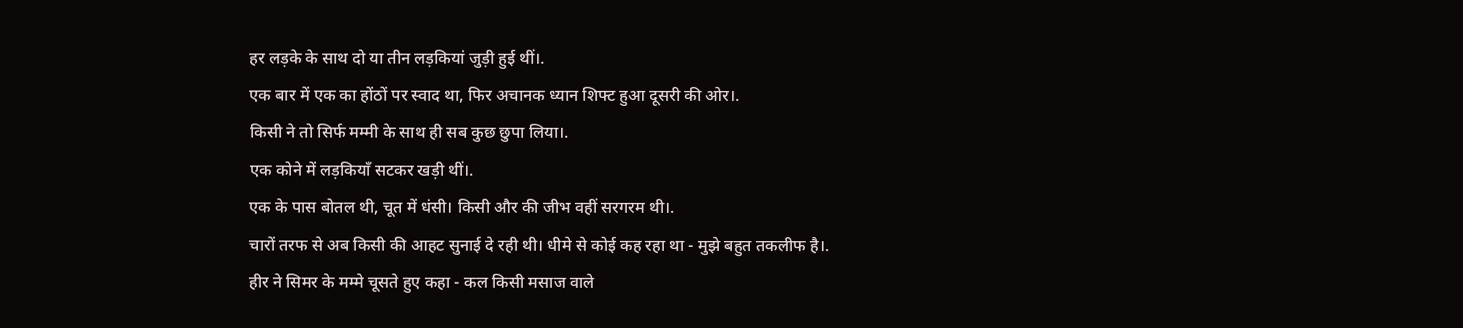हर लड़के के साथ दो या तीन लड़कियां जुड़ी हुई थीं।.
एक बार में एक का होंठों पर स्वाद था, फिर अचानक ध्यान शिफ्ट हुआ दूसरी की ओर।.
किसी ने तो सिर्फ मम्मी के साथ ही सब कुछ छुपा लिया।.
एक कोने में लड़कियाँ सटकर खड़ी थीं।.
एक के पास बोतल थी, चूत में धंसी। किसी और की जीभ वहीं सरगरम थी।.
चारों तरफ से अब किसी की आहट सुनाई दे रही थी। धीमे से कोई कह रहा था - मुझे बहुत तकलीफ है।.
हीर ने सिमर के मम्मे चूसते हुए कहा - कल किसी मसाज वाले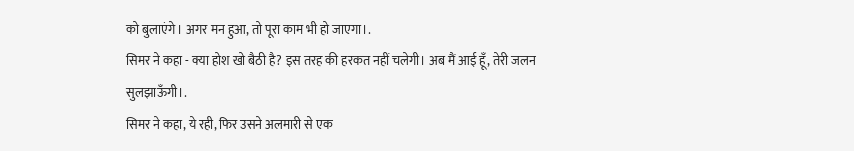को बुलाएंगे। अगर मन हुआ, तो पूरा काम भी हो जाएगा।.
सिमर ने कहा - क्या होश खो बैठी है? इस तरह की हरकत नहीं चलेगी। अब मैं आई हूँ, तेरी जलन सुलझाऊँगी।.
सिमर ने कहा, ये रही, फिर उसने अलमारी से एक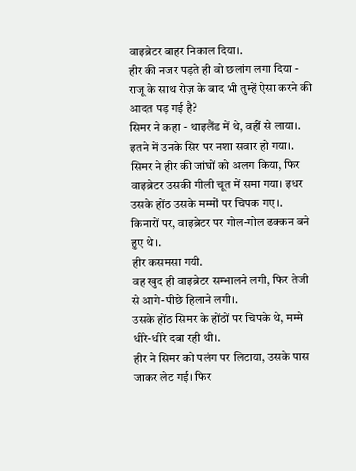वाइब्रेटर बाहर निकाल दिया।.
हीर की नजर पड़ते ही वो छलांग लगा दिया - राजू के साथ रोज़ के बाद भी तुम्हें ऐसा करने की आदत पड़ गई है?
सिमर ने कहा - थाइलैंड में थे, वहीं से लाया।.
इतने में उनके सिर पर नशा सवार हो गया।.
सिमर ने हीर की जांघों को अलग किया, फिर वाइब्रेटर उसकी गीली चूत में समा गया। इधर उसके होंठ उसके मम्मों पर चिपक गए।.
किनारों पर, वाइब्रेटर पर गोल-गोल ढक्कन बने हुए थे।.
हीर कसमसा गयी.
वह खुद ही वाइब्रेटर सम्भालने लगी, फिर तेजी से आगे-पीछे हिलाने लगी।.
उसके होंठ सिमर के होंठों पर चिपके थे, मम्मे धीरे-धीरे दबा रही थी।.
हीर ने सिमर को पलंग पर लिटाया, उसके पास जाकर लेट गई। फिर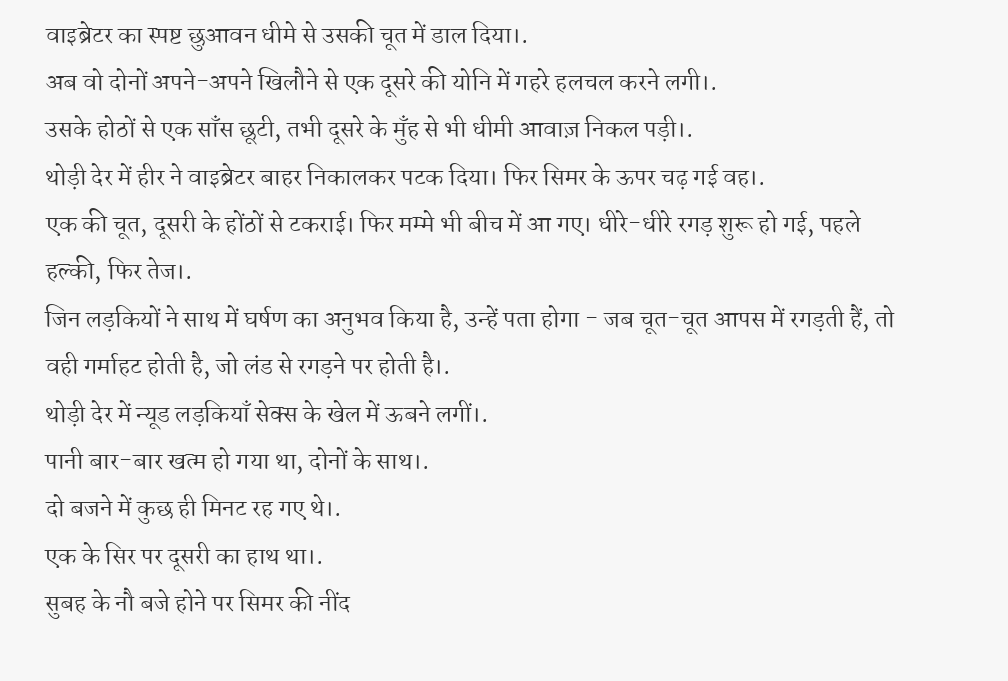वाइब्रेटर का स्पष्ट छुआवन धीमे से उसकी चूत में डाल दिया।.
अब वो दोनों अपने-अपने खिलौने से एक दूसरे की योनि में गहरे हलचल करने लगी।.
उसके होठों से एक साँस छूटी, तभी दूसरे के मुँह से भी धीमी आवाज़ निकल पड़ी।.
थोड़ी देर में हीर ने वाइब्रेटर बाहर निकालकर पटक दिया। फिर सिमर के ऊपर चढ़ गई वह।.
एक की चूत, दूसरी के होंठों से टकराई। फिर मम्मे भी बीच में आ गए। धीरे-धीरे रगड़ शुरू हो गई, पहले हल्की, फिर तेज।.
जिन लड़कियों ने साथ में घर्षण का अनुभव किया है, उन्हें पता होगा - जब चूत-चूत आपस में रगड़ती हैं, तो वही गर्माहट होती है, जो लंड से रगड़ने पर होती है।.
थोड़ी देर में न्यूड लड़कियाँ सेक्स के खेल में ऊबने लगीं।.
पानी बार-बार खत्म हो गया था, दोनों के साथ।.
दो बजने में कुछ ही मिनट रह गए थे।.
एक के सिर पर दूसरी का हाथ था।.
सुबह के नौ बजे होने पर सिमर की नींद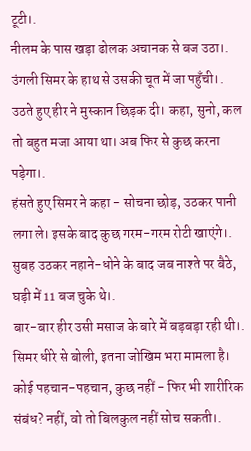टूटी।.
नीलम के पास खड़ा ढोलक अचानक से बज उठा।.
उंगली सिमर के हाथ से उसकी चूत में जा पहुँची।.
उठते हुए हीर ने मुस्कान छिड़क दी। कहा, सुनो, कल तो बहुत मजा आया था। अब फिर से कुछ करना पड़ेगा।.
हंसते हुए सिमर ने कहा - सोचना छोड़, उठकर पानी लगा ले। इसके बाद कुछ गरम-गरम रोटी खाएंगे।.
सुबह उठकर नहाने-धोने के बाद जब नाश्ते पर बैठे, घड़ी में 11 बज चुके थे।.
बार-बार हीर उसी मसाज के बारे में बड़बड़ा रही थी।.
सिमर धीरे से बोली, इतना जोखिम भरा मामला है। कोई पहचान-पहचान, कुछ नहीं - फिर भी शारीरिक संबंध? नहीं, वो तो बिलकुल नहीं सोच सकती।.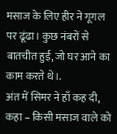मसाज के लिए हीर ने गूगल पर ढूंढा। कुछ नंबरों से बातचीत हुई, जो घर आने का काम करते थे।.
अंत में सिमर ने हाँ कह दी, कहा – किसी मसाज वाले को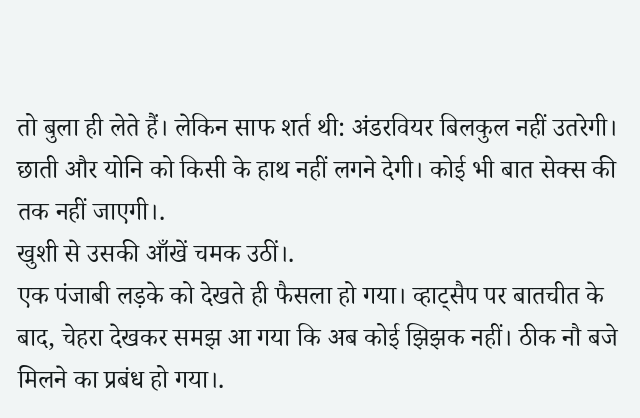तो बुला ही लेते हैं। लेकिन साफ शर्त थी: अंडरवियर बिलकुल नहीं उतरेगी। छाती और योनि को किसी के हाथ नहीं लगने देगी। कोई भी बात सेक्स की तक नहीं जाएगी।.
खुशी से उसकी आँखें चमक उठीं।.
एक पंजाबी लड़के को देखते ही फैसला हो गया। व्हाट्सैप पर बातचीत के बाद, चेहरा देखकर समझ आ गया कि अब कोई झिझक नहीं। ठीक नौ बजे मिलने का प्रबंध हो गया।.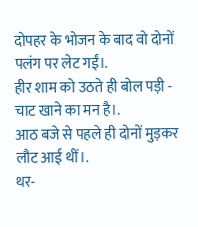दोपहर के भोजन के बाद वो दोनों पलंग पर लेट गईं।.
हीर शाम को उठते ही बोल पड़ी - चाट खाने का मन है।.
आठ बजे से पहले ही दोनों मुड़कर लौट आई थीं।.
थर-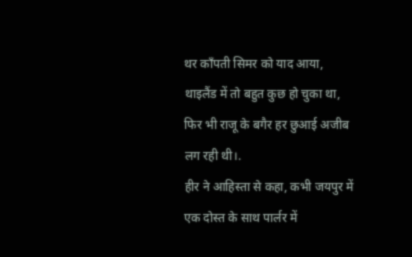थर काँपती सिमर को याद आया, थाइलैंड में तो बहुत कुछ हो चुका था, फिर भी राजू के बगैर हर छुआई अजीब लग रही थी।.
हीर ने आहिस्ता से कहा, कभी जयपुर में एक दोस्त के साथ पार्लर में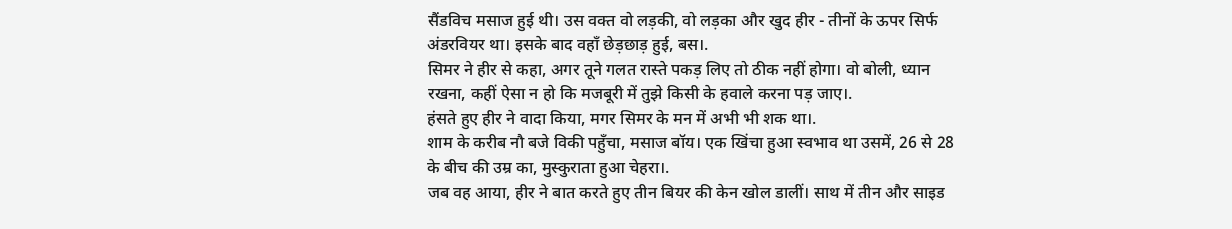सैंडविच मसाज हुई थी। उस वक्त वो लड़की, वो लड़का और खुद हीर - तीनों के ऊपर सिर्फ अंडरवियर था। इसके बाद वहाँ छेड़छाड़ हुई, बस।.
सिमर ने हीर से कहा, अगर तूने गलत रास्ते पकड़ लिए तो ठीक नहीं होगा। वो बोली, ध्यान रखना, कहीं ऐसा न हो कि मजबूरी में तुझे किसी के हवाले करना पड़ जाए।.
हंसते हुए हीर ने वादा किया, मगर सिमर के मन में अभी भी शक था।.
शाम के करीब नौ बजे विकी पहुँचा, मसाज बॉय। एक खिंचा हुआ स्वभाव था उसमें, 26 से 28 के बीच की उम्र का, मुस्कुराता हुआ चेहरा।.
जब वह आया, हीर ने बात करते हुए तीन बियर की केन खोल डालीं। साथ में तीन और साइड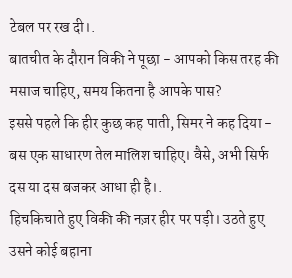टेबल पर रख दी।.
बातचीत के दौरान विकी ने पूछा - आपको किस तरह की मसाज चाहिए, समय कितना है आपके पास?
इससे पहले कि हीर कुछ कह पाती, सिमर ने कह दिया - बस एक साधारण तेल मालिश चाहिए। वैसे, अभी सिर्फ दस या दस बजकर आधा ही है।.
हिचकिचाते हुए विकी की नज़र हीर पर पड़ी। उठते हुए उसने कोई बहाना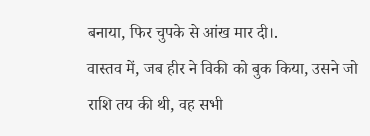बनाया, फिर चुपके से आंख मार दी।.
वास्तव में, जब हीर ने विकी को बुक किया, उसने जो राशि तय की थी, वह सभी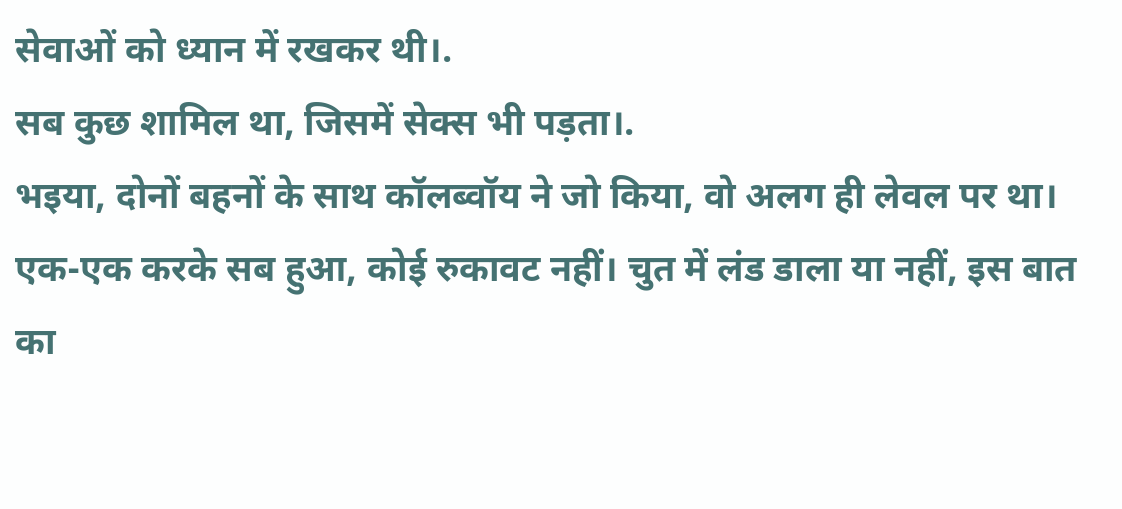सेवाओं को ध्यान में रखकर थी।.
सब कुछ शामिल था, जिसमें सेक्स भी पड़ता।.
भइया, दोनों बहनों के साथ कॉलब्वॉय ने जो किया, वो अलग ही लेवल पर था। एक-एक करके सब हुआ, कोई रुकावट नहीं। चुत में लंड डाला या नहीं, इस बात का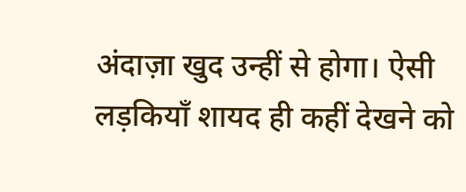अंदाज़ा खुद उन्हीं से होगा। ऐसी लड़कियाँ शायद ही कहीं देखने को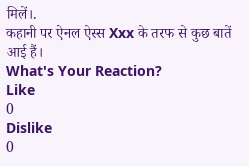मिलें।.
कहानी पर ऐनल ऐस्स Xxx के तरफ से कुछ बातें आई हैं।
What's Your Reaction?
Like
0
Dislike
0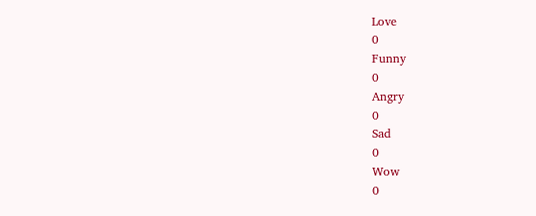Love
0
Funny
0
Angry
0
Sad
0
Wow
0